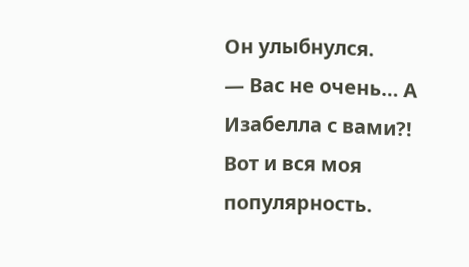Он улыбнулся.
— Вас не очень… А Изабелла с вами?!
Вот и вся моя популярность.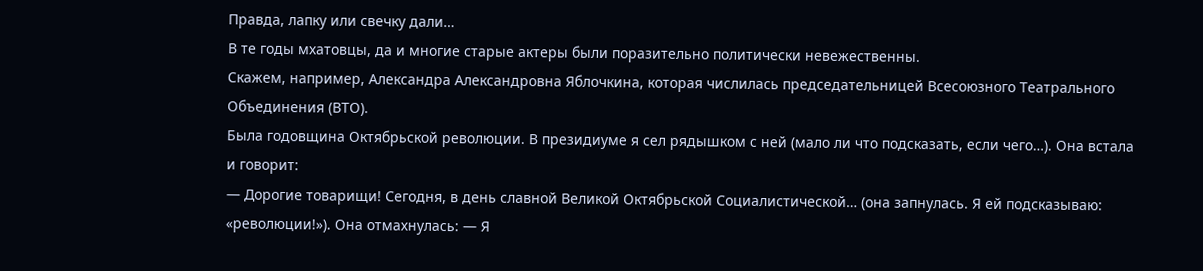Правда, лапку или свечку дали…
В те годы мхатовцы, да и многие старые актеры были поразительно политически невежественны.
Скажем, например, Александра Александровна Яблочкина, которая числилась председательницей Всесоюзного Театрального Объединения (ВТО).
Была годовщина Октябрьской революции. В президиуме я сел рядышком с ней (мало ли что подсказать, если чего…). Она встала и говорит:
— Дорогие товарищи! Сегодня, в день славной Великой Октябрьской Социалистической… (она запнулась. Я ей подсказываю: «революции!»). Она отмахнулась: — Я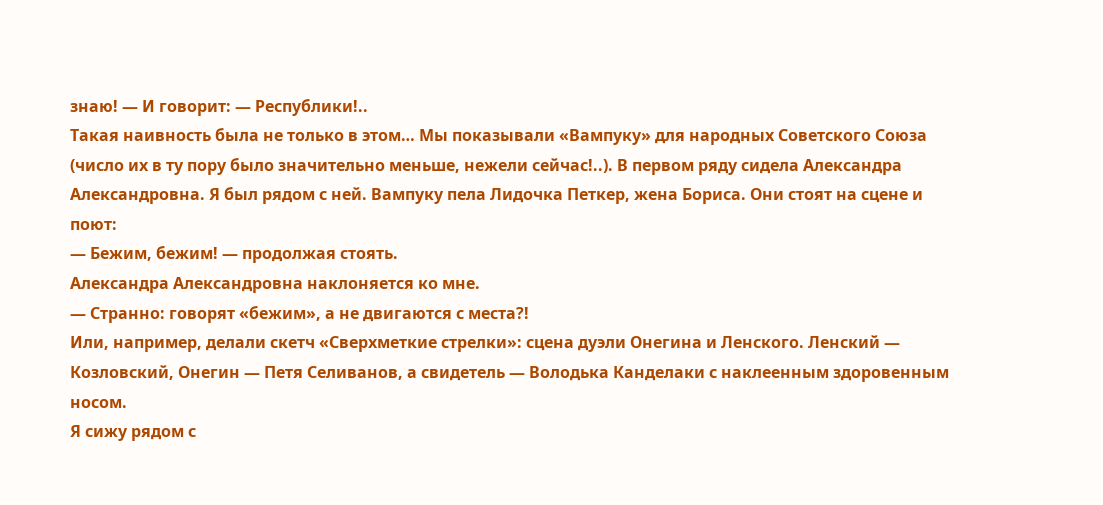знаю! — И говорит: — Республики!..
Такая наивность была не только в этом… Мы показывали «Вампуку» для народных Советского Союза (число их в ту пору было значительно меньше, нежели сейчас!..). В первом ряду сидела Александра Александровна. Я был рядом с ней. Вампуку пела Лидочка Петкер, жена Бориса. Они стоят на сцене и поют:
— Бежим, бежим! — продолжая стоять.
Александра Александровна наклоняется ко мне.
— Странно: говорят «бежим», а не двигаются с места?!
Или, например, делали скетч «Сверхметкие стрелки»: сцена дуэли Онегина и Ленского. Ленский — Козловский, Онегин — Петя Селиванов, а свидетель — Володька Канделаки с наклеенным здоровенным носом.
Я сижу рядом с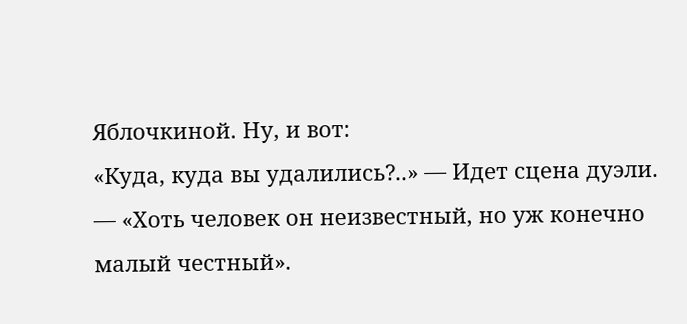Яблочкиной. Ну, и вот:
«Куда, куда вы удалились?..» — Идет сцена дуэли. — «Хоть человек он неизвестный, но уж конечно малый честный».